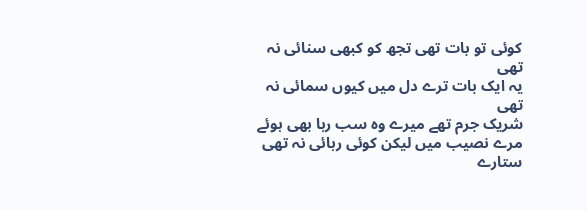کوئی تو بات تھی تجھ کو کبھی سنائی نہ تھی
یہ ایک بات ترے دل میں کیوں سمائی نہ تھی
شریک جرم تھے میرے وہ سب رہا بھی ہوئے
مرے نصیب میں لیکن کوئی رہائی نہ تھی
ستارے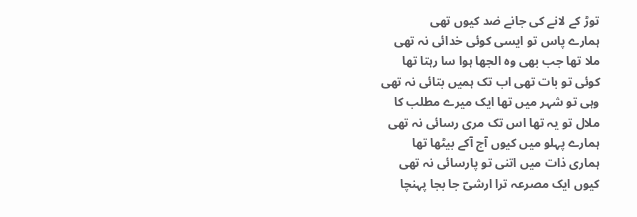توڑ کے لانے کی جانے ضد کیوں تھی
ہمارے پاس تو ایسی کوئی خدائی نہ تھی
ملا تھا جب بھی وہ الجھا ہوا سا رہتا تھا
کوئی تو بات تھی اب تک ہمیں بتائی نہ تھی
وہی تو شہر میں تھا ایک میرے مطلب کا
ملال تو یہ تھا اس تک مری رسائی نہ تھی
ہمارے پہلو میں کیوں آج آکے بیٹھا تھا
ہماری ذات میں اتنی تو پارسائی نہ تھی
کیوں ایک مصرعہ ترا ارشیؔ جا بجا پہنچا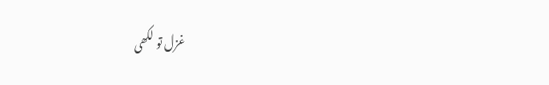غزل تو لکھی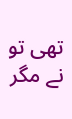تھی تو نے مگر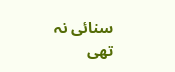سنائی نہ تھی